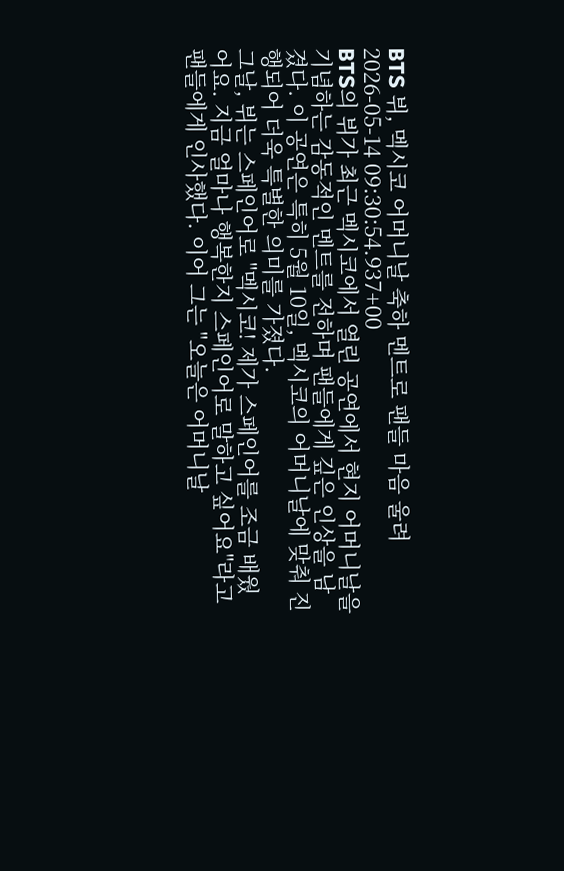BTS 뷔, 멕시코 어머니날 축하 멘트로 팬들 마음 울려
2026-05-14 09:30:54.937+00
BTS의 뷔가 최근 멕시코에서 열린 공연에서 현지 어머니날을 기념하는 감동적인 멘트를 전하며 팬들에게 깊은 인상을 남겼다. 이 공연은 특히 5월 10일, 멕시코의 어머니날에 맞춰 진행되어 더욱 특별한 의미를 가졌다.
그날, 뷔는 스페인어로 "멕시코! 제가 스페인어를 조금 배웠어요. 지금 얼마나 행복한지 스페인어로 말하고 싶어요"라고 팬들에게 인사했다. 이어 그는 "오늘은 어머니날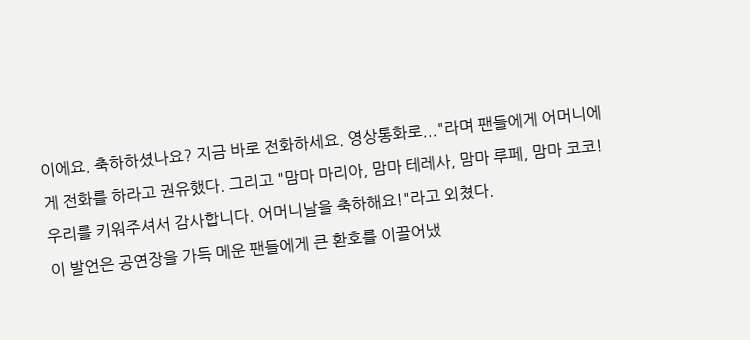이에요. 축하하셨나요? 지금 바로 전화하세요. 영상통화로..."라며 팬들에게 어머니에게 전화를 하라고 권유했다. 그리고 "맘마 마리아, 맘마 테레사, 맘마 루페, 맘마 코코! 우리를 키워주셔서 감사합니다. 어머니날을 축하해요!"라고 외쳤다.
이 발언은 공연장을 가득 메운 팬들에게 큰 환호를 이끌어냈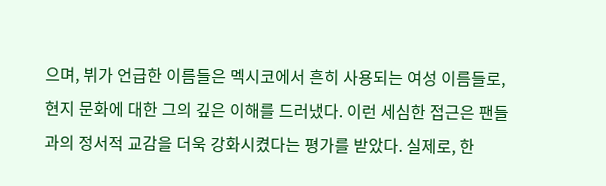으며, 뷔가 언급한 이름들은 멕시코에서 흔히 사용되는 여성 이름들로, 현지 문화에 대한 그의 깊은 이해를 드러냈다. 이런 세심한 접근은 팬들과의 정서적 교감을 더욱 강화시켰다는 평가를 받았다. 실제로, 한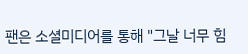팬은 소셜미디어를 통해 "그날 너무 힘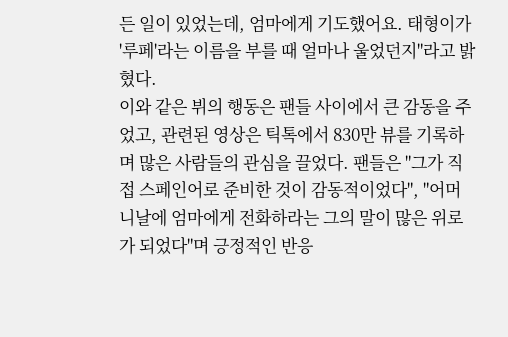든 일이 있었는데, 엄마에게 기도했어요. 태형이가 '루페'라는 이름을 부를 때 얼마나 울었던지"라고 밝혔다.
이와 같은 뷔의 행동은 팬들 사이에서 큰 감동을 주었고, 관련된 영상은 틱톡에서 830만 뷰를 기록하며 많은 사람들의 관심을 끌었다. 팬들은 "그가 직접 스페인어로 준비한 것이 감동적이었다", "어머니날에 엄마에게 전화하라는 그의 말이 많은 위로가 되었다"며 긍정적인 반응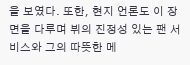을 보였다. 또한, 현지 언론도 이 장면을 다루며 뷔의 진정성 있는 팬 서비스와 그의 따뜻한 메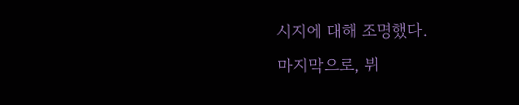시지에 대해 조명했다.
마지막으로, 뷔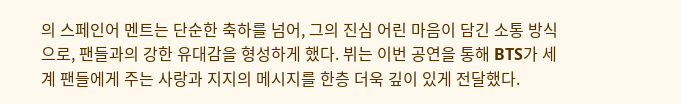의 스페인어 멘트는 단순한 축하를 넘어, 그의 진심 어린 마음이 담긴 소통 방식으로, 팬들과의 강한 유대감을 형성하게 했다. 뷔는 이번 공연을 통해 BTS가 세계 팬들에게 주는 사랑과 지지의 메시지를 한층 더욱 깊이 있게 전달했다.